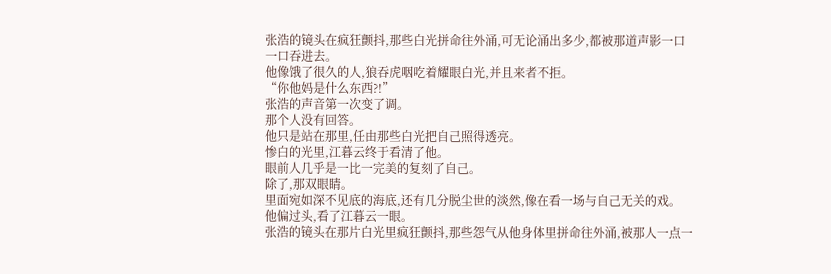张浩的镜头在疯狂颤抖,那些白光拼命往外涌,可无论涌出多少,都被那道声影一口一口吞进去。
他像饿了很久的人,狼吞虎咽吃着耀眼白光,并且来者不拒。
“你他妈是什么东西?!”
张浩的声音第一次变了调。
那个人没有回答。
他只是站在那里,任由那些白光把自己照得透亮。
惨白的光里,江暮云终于看清了他。
眼前人几乎是一比一完美的复刻了自己。
除了,那双眼睛。
里面宛如深不见底的海底,还有几分脱尘世的淡然,像在看一场与自己无关的戏。
他偏过头,看了江暮云一眼。
张浩的镜头在那片白光里疯狂颤抖,那些怨气从他身体里拼命往外涌,被那人一点一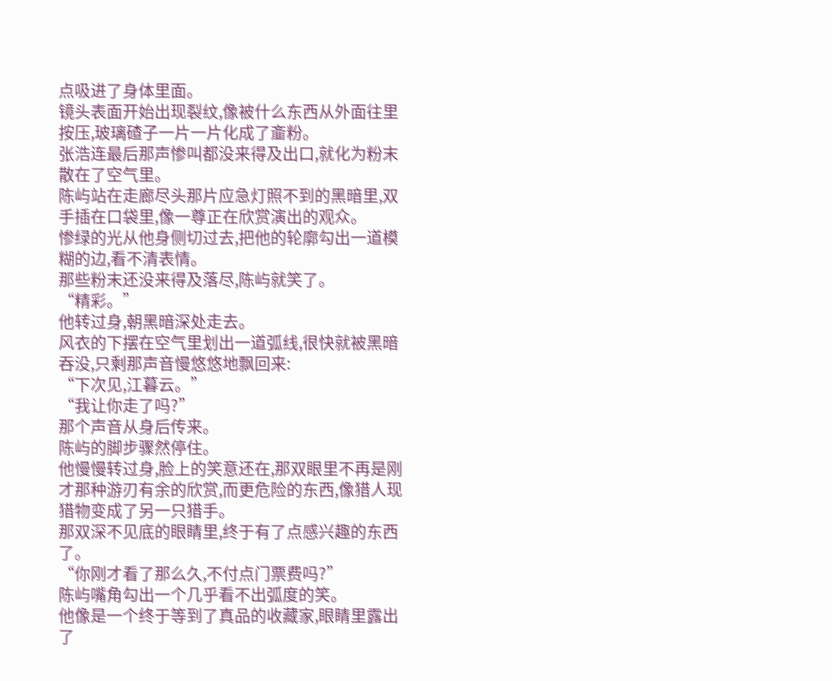点吸进了身体里面。
镜头表面开始出现裂纹,像被什么东西从外面往里按压,玻璃碴子一片一片化成了齑粉。
张浩连最后那声惨叫都没来得及出口,就化为粉末散在了空气里。
陈屿站在走廊尽头那片应急灯照不到的黑暗里,双手插在口袋里,像一尊正在欣赏演出的观众。
惨绿的光从他身侧切过去,把他的轮廓勾出一道模糊的边,看不清表情。
那些粉末还没来得及落尽,陈屿就笑了。
“精彩。”
他转过身,朝黑暗深处走去。
风衣的下摆在空气里划出一道弧线,很快就被黑暗吞没,只剩那声音慢悠悠地飘回来:
“下次见,江暮云。”
“我让你走了吗?”
那个声音从身后传来。
陈屿的脚步骤然停住。
他慢慢转过身,脸上的笑意还在,那双眼里不再是刚才那种游刃有余的欣赏,而更危险的东西,像猎人现猎物变成了另一只猎手。
那双深不见底的眼睛里,终于有了点感兴趣的东西了。
“你刚才看了那么久,不付点门票费吗?”
陈屿嘴角勾出一个几乎看不出弧度的笑。
他像是一个终于等到了真品的收藏家,眼睛里露出了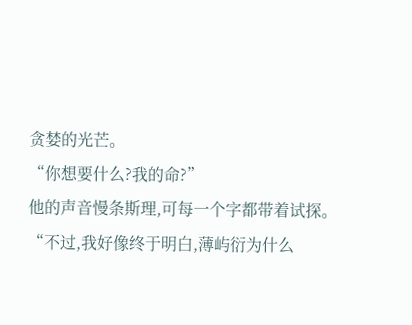贪婪的光芒。
“你想要什么?我的命?”
他的声音慢条斯理,可每一个字都带着试探。
“不过,我好像终于明白,薄屿衍为什么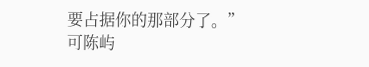要占据你的那部分了。”
可陈屿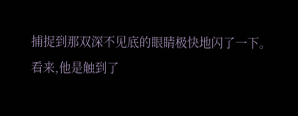捕捉到那双深不见底的眼睛极快地闪了一下。
看来,他是触到了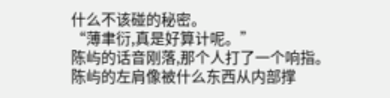什么不该碰的秘密。
“薄聿衍,真是好算计呢。”
陈屿的话音刚落,那个人打了一个响指。
陈屿的左肩像被什么东西从内部撑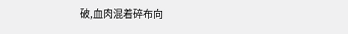破,血肉混着碎布向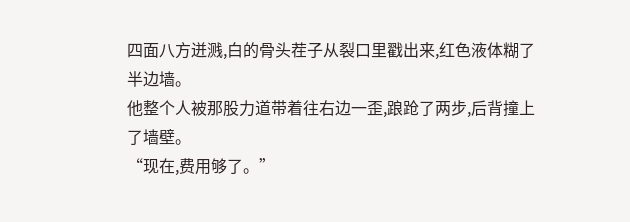四面八方迸溅,白的骨头茬子从裂口里戳出来,红色液体糊了半边墙。
他整个人被那股力道带着往右边一歪,踉跄了两步,后背撞上了墙壁。
“现在,费用够了。”